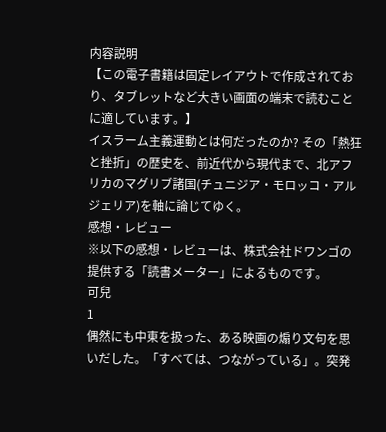内容説明
【この電子書籍は固定レイアウトで作成されており、タブレットなど大きい画面の端末で読むことに適しています。】
イスラーム主義運動とは何だったのか? その「熱狂と挫折」の歴史を、前近代から現代まで、北アフリカのマグリブ諸国(チュニジア・モロッコ・アルジェリア)を軸に論じてゆく。
感想・レビュー
※以下の感想・レビューは、株式会社ドワンゴの提供する「読書メーター」によるものです。
可兒
1
偶然にも中東を扱った、ある映画の煽り文句を思いだした。「すべては、つながっている」。突発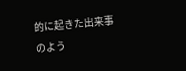的に起きた出来事のよう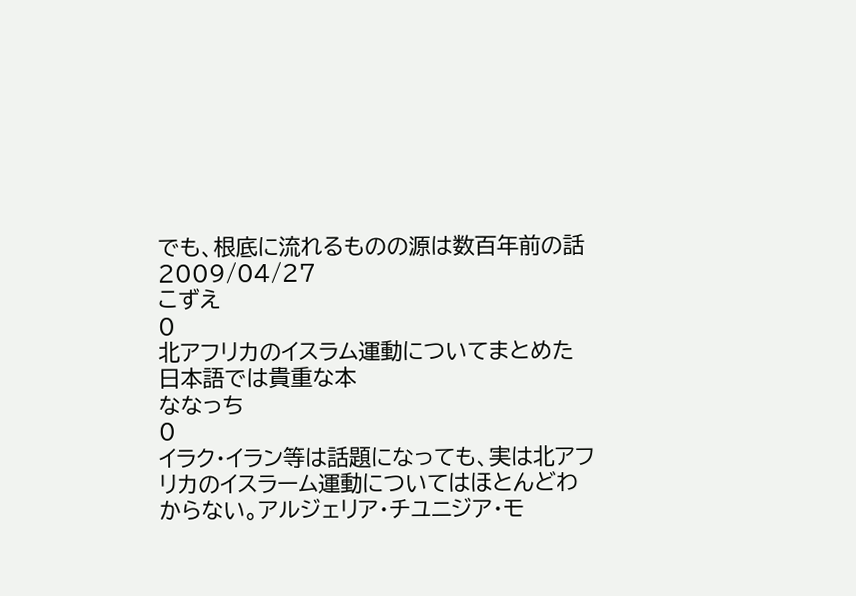でも、根底に流れるものの源は数百年前の話2009/04/27
こずえ
0
北アフリカのイスラム運動についてまとめた日本語では貴重な本
ななっち
0
イラク・イラン等は話題になっても、実は北アフリカのイスラーム運動についてはほとんどわからない。アルジェリア・チユニジア・モ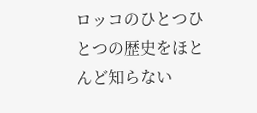ロッコのひとつひとつの歴史をほとんど知らない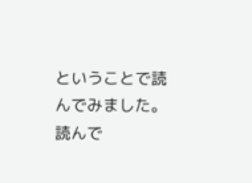ということで読んでみました。読んで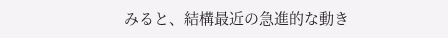みると、結構最近の急進的な動き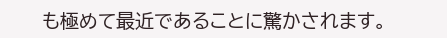も極めて最近であることに驚かされます。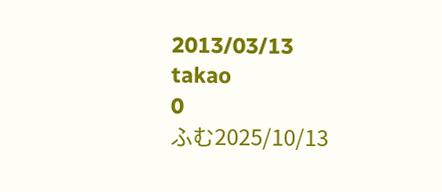2013/03/13
takao
0
ふむ2025/10/13